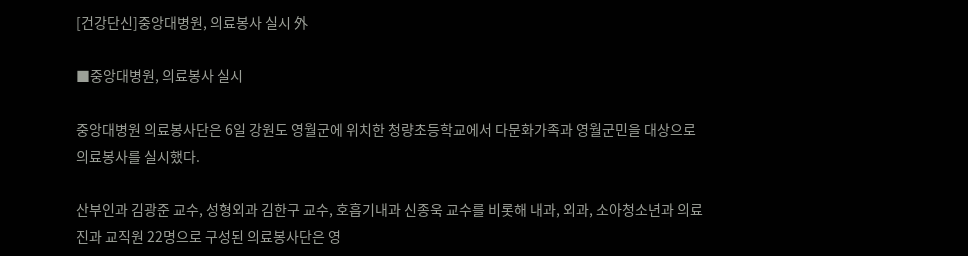[건강단신]중앙대병원, 의료봉사 실시 外

■중앙대병원, 의료봉사 실시

중앙대병원 의료봉사단은 6일 강원도 영월군에 위치한 청량초등학교에서 다문화가족과 영월군민을 대상으로 의료봉사를 실시했다.

산부인과 김광준 교수, 성형외과 김한구 교수, 호흡기내과 신종욱 교수를 비롯해 내과, 외과, 소아청소년과 의료진과 교직원 22명으로 구성된 의료봉사단은 영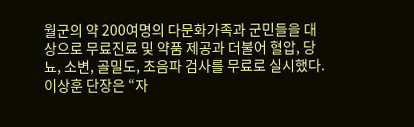월군의 약 200여명의 다문화가족과 군민들을 대상으로 무료진료 및 약품 제공과 더불어 혈압, 당뇨, 소변, 골밀도, 초음파 검사를 무료로 실시했다. 이상훈 단장은 “자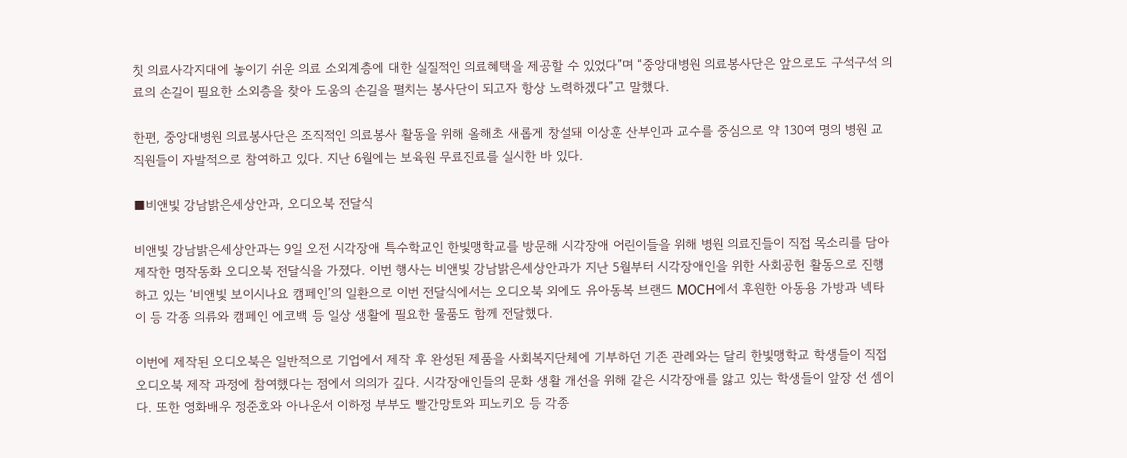칫 의료사각지대에 놓이기 쉬운 의료 소외계층에 대한 실질적인 의료혜택을 제공할 수 있었다”며 “중앙대병원 의료봉사단은 앞으로도 구석구석 의료의 손길이 필요한 소외층을 찾아 도움의 손길을 펼치는 봉사단이 되고자 항상 노력하겠다”고 말했다.

한편, 중앙대병원 의료봉사단은 조직적인 의료봉사 활동을 위해 올해초 새롭게 창설돼 이상훈 산부인과 교수를 중심으로 약 130여 명의 병원 교직원들이 자발적으로 참여하고 있다. 지난 6월에는 보육원 무료진료를 실시한 바 있다.

■비앤빛 강남밝은세상안과, 오디오북 전달식

비앤빛 강남밝은세상안과는 9일 오전 시각장애 특수학교인 한빛맹학교를 방문해 시각장애 어린이들을 위해 병원 의료진들이 직접 목소리를 담아 제작한 명작동화 오디오북 전달식을 가졌다. 이번 행사는 비앤빛 강남밝은세상안과가 지난 5월부터 시각장애인을 위한 사회공헌 활동으로 진행하고 있는 ‘비앤빛 보이시나요 캠페인’의 일환으로 이번 전달식에서는 오디오북 외에도 유아동복 브랜드 MOCH에서 후원한 아동용 가방과 넥타이 등 각종 의류와 캠페인 에코백 등 일상 생활에 필요한 물품도 함께 전달했다.

이번에 제작된 오디오북은 일반적으로 기업에서 제작 후 완성된 제품을 사회복지단체에 기부하던 기존 관례와는 달리 한빛맹학교 학생들이 직접 오디오북 제작 과정에 참여했다는 점에서 의의가 깊다. 시각장애인들의 문화 생활 개선을 위해 같은 시각장애를 앓고 있는 학생들이 앞장 선 셈이다. 또한 영화배우 정준호와 아나운서 이하정 부부도 빨간망토와 피노키오 등 각종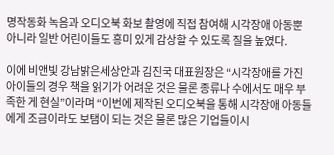명작동화 녹음과 오디오북 화보 촬영에 직접 참여해 시각장애 아동뿐 아니라 일반 어린이들도 흥미 있게 감상할 수 있도록 질을 높였다.

이에 비앤빛 강남밝은세상안과 김진국 대표원장은 “시각장애를 가진 아이들의 경우 책을 읽기가 어려운 것은 물론 종류나 수에서도 매우 부족한 게 현실”이라며 “이번에 제작된 오디오북을 통해 시각장애 아동들에게 조금이라도 보탬이 되는 것은 물론 많은 기업들이시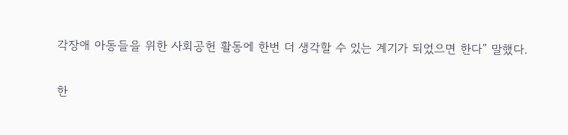각장애 아동들을 위한 사회공헌 활동에 한번 더 생각할 수 있는 계기가 되었으면 한다” 말했다.

한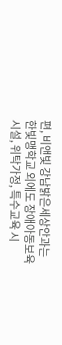편, 비앤빛 강남밝은세상안과는 한빛맹학교 외에도 장애아동보육시설, 위탁가정, 특수교육 시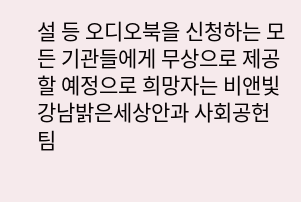설 등 오디오북을 신청하는 모든 기관들에게 무상으로 제공할 예정으로 희망자는 비앤빛 강남밝은세상안과 사회공헌팀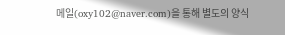메일(oxy102@naver.com)을 통해 별도의 양식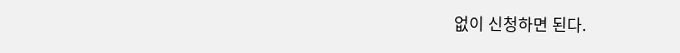없이 신청하면 된다.